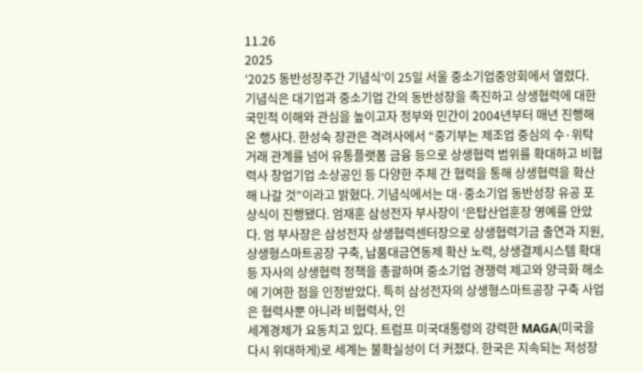11.26
2025
‘2025 동반성장주간 기념식’이 25일 서울 중소기업중앙회에서 열렸다. 기념식은 대기업과 중소기업 간의 동반성장을 촉진하고 상생협력에 대한 국민적 이해와 관심을 높이고자 정부와 민간이 2004년부터 매년 진행해 온 행사다. 한성숙 장관은 격려사에서 “중기부는 제조업 중심의 수·위탁거래 관계를 넘어 유통플랫폼 금융 등으로 상생협력 범위를 확대하고 비협력사 창업기업 소상공인 등 다양한 주체 간 협력을 통해 상생협력을 확산해 나갈 것”이라고 밝혔다. 기념식에서는 대·중소기업 동반성장 유공 포상식이 진행됐다. 엄재훈 삼성전자 부사장이 ‘은탑산업훈장 영예를 안았다. 엄 부사장은 삼성전자 상생협력센터장으로 상생협력기금 출연과 지원, 상생형스마트공장 구축, 납품대금연동제 확산 노력, 상생결제시스템 확대 등 자사의 상생협력 정책을 총괄하며 중소기업 경쟁력 제고와 양극화 해소에 기여한 점을 인정받았다. 특히 삼성전자의 상생형스마트공장 구축 사업은 협력사뿐 아니라 비협력사, 인
세계경제가 요동치고 있다. 트럼프 미국대통령의 강력한 MAGA(미국을 다시 위대하게)로 세계는 불확실성이 더 커졌다. 한국은 지속되는 저성장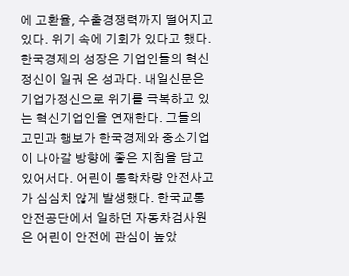에 고환율, 수출경쟁력까지 떨어지고 있다. 위기 속에 기회가 있다고 했다. 한국경제의 성장은 기업인들의 혁신정신이 일궈 온 성과다. 내일신문은 기업가정신으로 위기를 극복하고 있는 혁신기업인을 연재한다. 그들의 고민과 행보가 한국경제와 중소기업이 나아갈 방향에 좋은 지침을 담고 있어서다. 어린이 통학차량 안전사고가 심심치 않게 발생했다. 한국교통안전공단에서 일하던 자동차검사원은 어린이 안전에 관심이 높았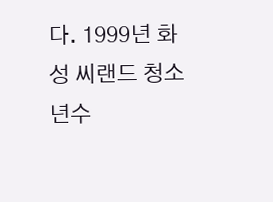다. 1999년 화성 씨랜드 청소년수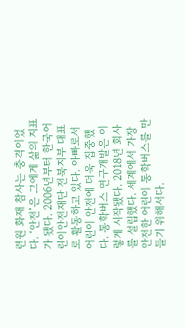련원 화재 참사는 충격이었다. ‘안전’은 그에게 삶의 지표가 됐다. 2006년부터 한국어린이안전재단 전북지부 대표로 활동하고 있다. 아빠로서 어린이 안전에 더욱 집중했다. 통학버스 연구개발은 이렇게 시작됐다. 2018년 회사를 설립했다. 세계에서 가장 안전한 어린이 통학버스를 만들기 위해서다.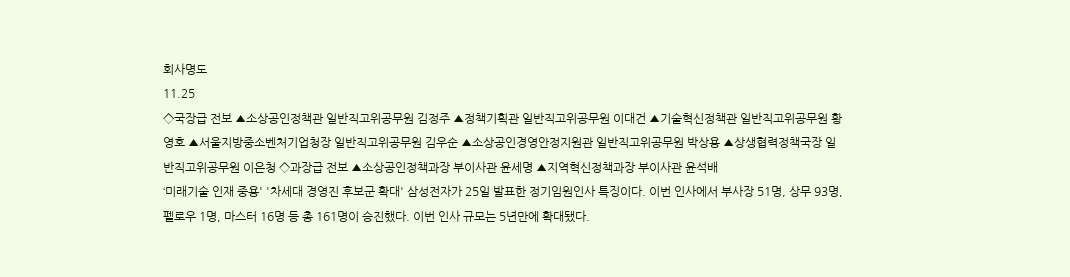회사명도
11.25
◇국장급 전보 ▲소상공인정책관 일반직고위공무원 김정주 ▲정책기획관 일반직고위공무원 이대건 ▲기술혁신정책관 일반직고위공무원 황영호 ▲서울지방중소벤처기업청장 일반직고위공무원 김우순 ▲소상공인경영안정지원관 일반직고위공무원 박상용 ▲상생협력정책국장 일반직고위공무원 이은청 ◇과장급 전보 ▲소상공인정책과장 부이사관 윤세명 ▲지역혁신정책과장 부이사관 윤석배
‘미래기술 인재 중용' '차세대 경영진 후보군 확대' 삼성전자가 25일 발표한 정기임원인사 특징이다. 이번 인사에서 부사장 51명, 상무 93명, 펠로우 1명, 마스터 16명 등 총 161명이 승진했다. 이번 인사 규모는 5년만에 확대됐다.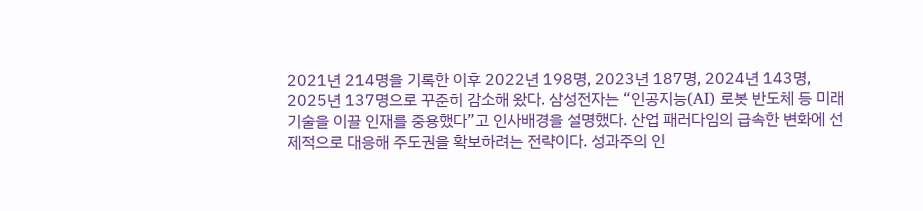2021년 214명을 기록한 이후 2022년 198명, 2023년 187명, 2024년 143명, 2025년 137명으로 꾸준히 감소해 왔다. 삼성전자는 “인공지능(AI) 로봇 반도체 등 미래기술을 이끌 인재를 중용했다”고 인사배경을 설명했다. 산업 패러다임의 급속한 변화에 선제적으로 대응해 주도권을 확보하려는 전략이다. 성과주의 인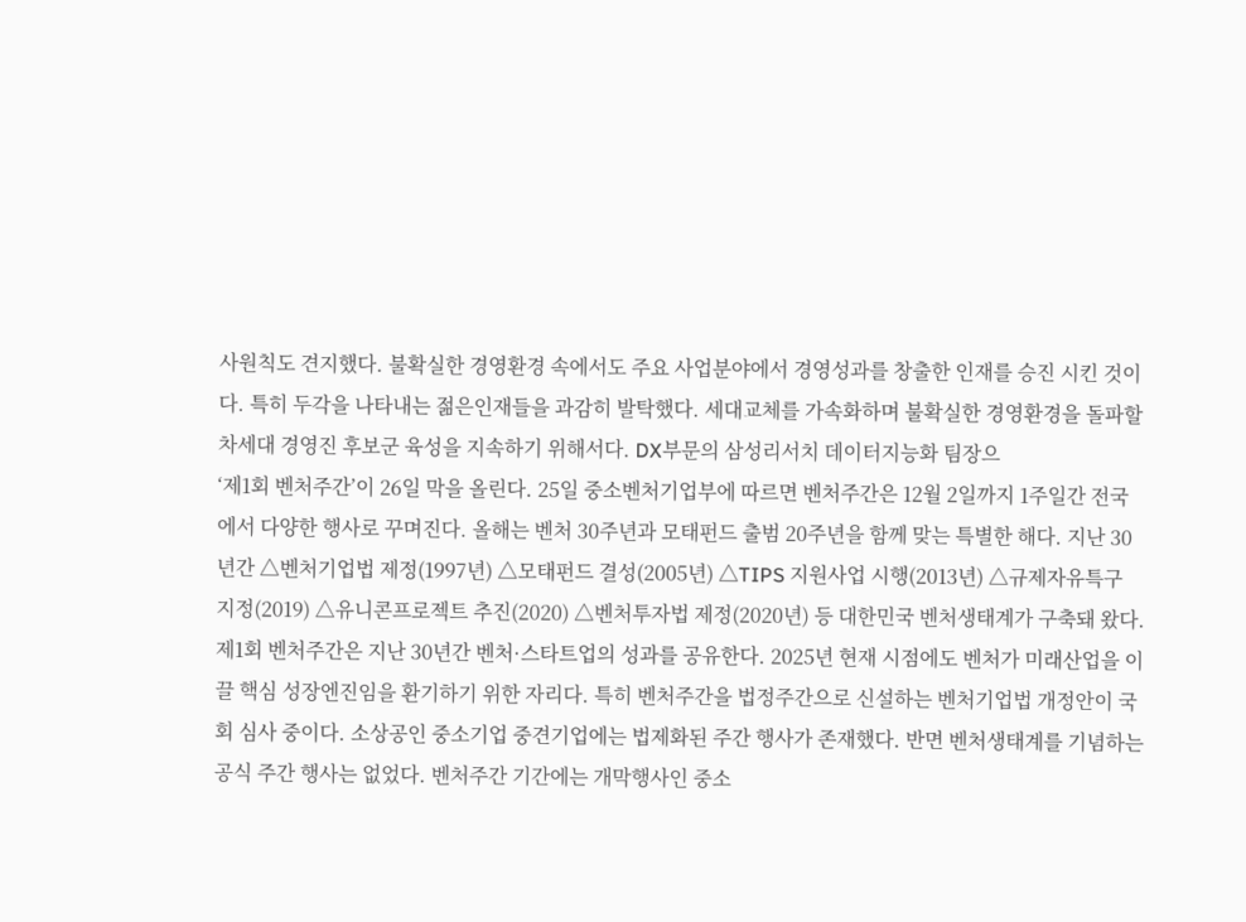사원칙도 견지했다. 불확실한 경영환경 속에서도 주요 사업분야에서 경영성과를 창출한 인재를 승진 시킨 것이다. 특히 두각을 나타내는 젊은인재들을 과감히 발탁했다. 세대교체를 가속화하며 불확실한 경영환경을 돌파할 차세대 경영진 후보군 육성을 지속하기 위해서다. DX부문의 삼성리서치 데이터지능화 팀장으
‘제1회 벤처주간’이 26일 막을 올린다. 25일 중소벤처기업부에 따르면 벤처주간은 12월 2일까지 1주일간 전국에서 다양한 행사로 꾸며진다. 올해는 벤처 30주년과 모태펀드 출범 20주년을 함께 맞는 특별한 해다. 지난 30년간 △벤처기업법 제정(1997년) △모태펀드 결성(2005년) △TIPS 지원사업 시행(2013년) △규제자유특구 지정(2019) △유니콘프로젝트 추진(2020) △벤처투자법 제정(2020년) 등 대한민국 벤처생태계가 구축돼 왔다. 제1회 벤처주간은 지난 30년간 벤처·스타트업의 성과를 공유한다. 2025년 현재 시점에도 벤처가 미래산업을 이끌 핵심 성장엔진임을 환기하기 위한 자리다. 특히 벤처주간을 법정주간으로 신설하는 벤처기업법 개정안이 국회 심사 중이다. 소상공인 중소기업 중견기업에는 법제화된 주간 행사가 존재했다. 반면 벤처생태계를 기념하는 공식 주간 행사는 없었다. 벤처주간 기간에는 개막행사인 중소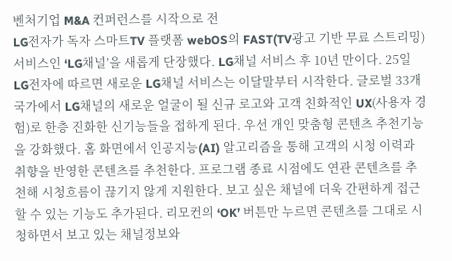벤처기업 M&A 컨퍼런스를 시작으로 전
LG전자가 독자 스마트TV 플랫폼 webOS의 FAST(TV광고 기반 무료 스트리밍) 서비스인 ‘LG채널’을 새롭게 단장했다. LG채널 서비스 후 10년 만이다. 25일 LG전자에 따르면 새로운 LG채널 서비스는 이달말부터 시작한다. 글로벌 33개 국가에서 LG채널의 새로운 얼굴이 될 신규 로고와 고객 친화적인 UX(사용자 경험)로 한층 진화한 신기능들을 접하게 된다. 우선 개인 맞춤형 콘텐츠 추천기능을 강화했다. 홈 화면에서 인공지능(AI) 알고리즘을 통해 고객의 시청 이력과 취향을 반영한 콘텐츠를 추천한다. 프로그램 종료 시점에도 연관 콘텐츠를 추천해 시청흐름이 끊기지 않게 지원한다. 보고 싶은 채널에 더욱 간편하게 접근할 수 있는 기능도 추가된다. 리모컨의 ‘OK’ 버튼만 누르면 콘텐츠를 그대로 시청하면서 보고 있는 채널정보와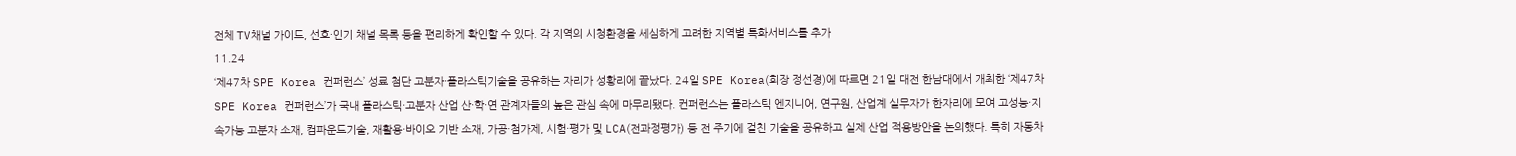전체 TV채널 가이드, 선호·인기 채널 목록 등을 편리하게 확인할 수 있다. 각 지역의 시청환경을 세심하게 고려한 지역별 특화서비스를 추가
11.24
‘제47차 SPE Korea 컨퍼런스’ 성료 첨단 고분자·플라스틱기술을 공유하는 자리가 성황리에 끝났다. 24일 SPE Korea(회장 정선경)에 따르면 21일 대전 한남대에서 개최한 ‘제47차 SPE Korea 컨퍼런스’가 국내 플라스틱·고분자 산업 산·학·연 관계자들의 높은 관심 속에 마무리됐다. 컨퍼런스는 플라스틱 엔지니어, 연구원, 산업계 실무자가 한자리에 모여 고성능·지속가능 고분자 소재, 컴파운드기술, 재활용·바이오 기반 소재, 가공·첨가제, 시험·평가 및 LCA(전과정평가) 등 전 주기에 걸친 기술을 공유하고 실제 산업 적용방안을 논의했다. 특히 자동차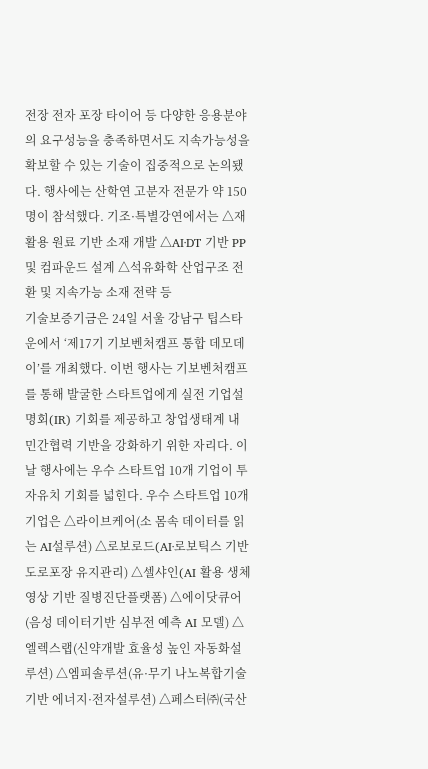전장 전자 포장 타이어 등 다양한 응용분야의 요구성능을 충족하면서도 지속가능성을 확보할 수 있는 기술이 집중적으로 논의됐다. 행사에는 산학연 고분자 전문가 약 150명이 참석했다. 기조·특별강연에서는 △재활용 원료 기반 소재 개발 △AI·DT 기반 PP 및 컴파운드 설계 △석유화학 산업구조 전환 및 지속가능 소재 전략 등
기술보증기금은 24일 서울 강남구 팁스타운에서 ‘제17기 기보벤처캠프 통합 데모데이’를 개최했다. 이번 행사는 기보벤처캠프를 통해 발굴한 스타트업에게 실전 기업설명회(IR) 기회를 제공하고 창업생태계 내 민간협력 기반을 강화하기 위한 자리다. 이날 행사에는 우수 스타트업 10개 기업이 투자유치 기회를 넓힌다. 우수 스타트업 10개 기업은 △라이브케어(소 몸속 데이터를 읽는 AI설루션) △로보로드(AI·로보틱스 기반 도로포장 유지관리) △셀샤인(AI 활용 생체영상 기반 질병진단플랫폼) △에이닷큐어(음성 데이터기반 심부전 예측 AI 모델) △엘렉스랩(신약개발 효율성 높인 자동화설루션) △엠피솔루션(유·무기 나노복합기술기반 에너지·전자설루션) △페스터㈜(국산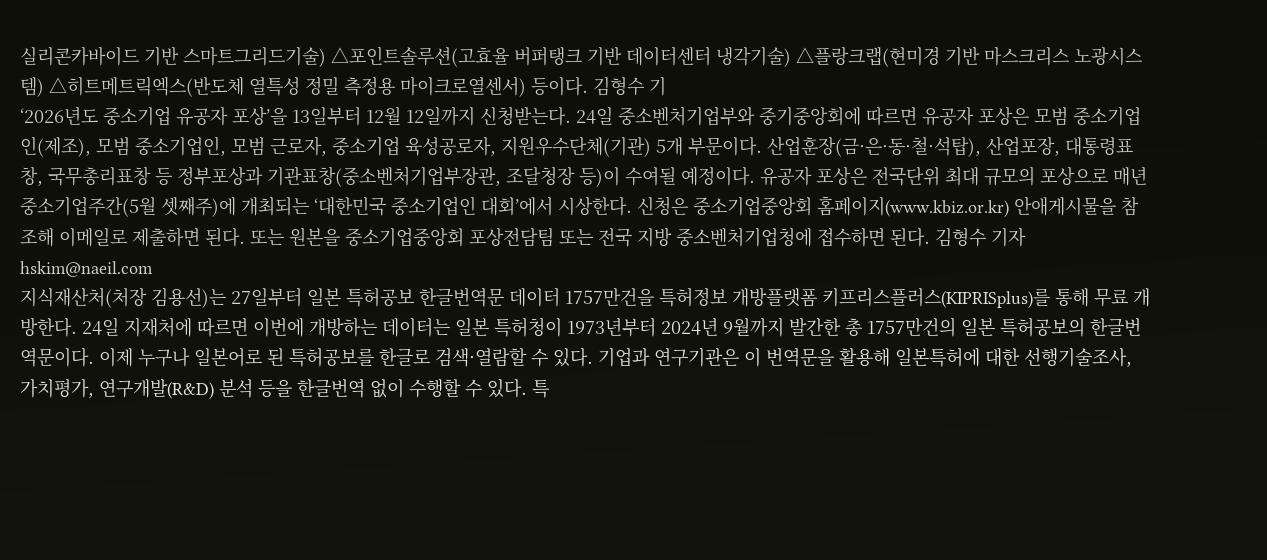실리콘카바이드 기반 스마트그리드기술) △포인트솔루션(고효율 버퍼탱크 기반 데이터센터 냉각기술) △플랑크랩(현미경 기반 마스크리스 노광시스템) △히트메트릭엑스(반도체 열특성 정밀 측정용 마이크로열센서) 등이다. 김형수 기
‘2026년도 중소기업 유공자 포상’을 13일부터 12월 12일까지 신청받는다. 24일 중소벤처기업부와 중기중앙회에 따르면 유공자 포상은 모범 중소기업인(제조), 모범 중소기업인, 모범 근로자, 중소기업 육성공로자, 지원우수단체(기관) 5개 부문이다. 산업훈장(금·은·동·철·석탑), 산업포장, 대통령표창, 국무총리표창 등 정부포상과 기관표창(중소벤처기업부장관, 조달청장 등)이 수여될 예정이다. 유공자 포상은 전국단위 최대 규모의 포상으로 매년 중소기업주간(5월 셋째주)에 개최되는 ‘대한민국 중소기업인 대회’에서 시상한다. 신청은 중소기업중앙회 홈페이지(www.kbiz.or.kr) 안애게시물을 참조해 이메일로 제출하면 된다. 또는 원본을 중소기업중앙회 포상전담팀 또는 전국 지방 중소벤처기업청에 접수하면 된다. 김형수 기자 hskim@naeil.com
지식재산처(처장 김용선)는 27일부터 일본 특허공보 한글번역문 데이터 1757만건을 특허정보 개방플랫폼 키프리스플러스(KIPRISplus)를 통해 무료 개방한다. 24일 지재처에 따르면 이번에 개방하는 데이터는 일본 특허청이 1973년부터 2024년 9월까지 발간한 총 1757만건의 일본 특허공보의 한글번역문이다. 이제 누구나 일본어로 된 특허공보를 한글로 검색·열람할 수 있다. 기업과 연구기관은 이 번역문을 활용해 일본특허에 대한 선행기술조사, 가치평가, 연구개발(R&D) 분석 등을 한글번역 없이 수행할 수 있다. 특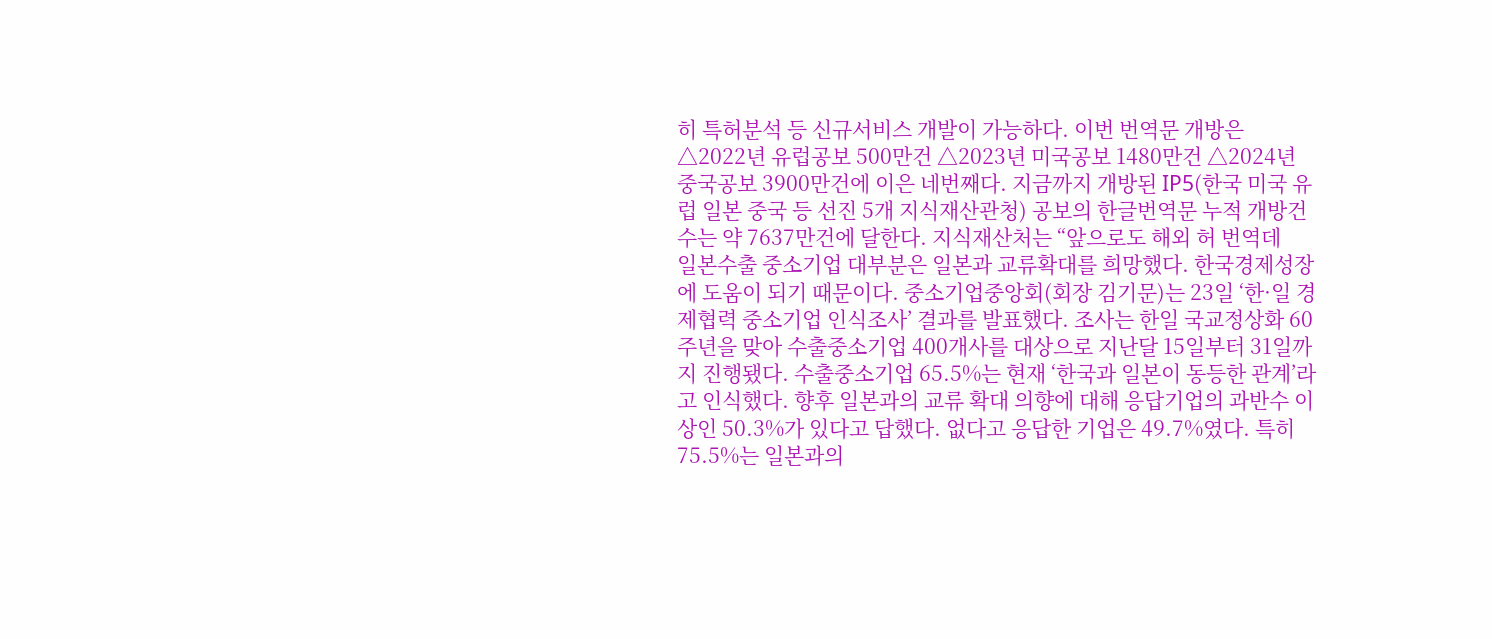히 특허분석 등 신규서비스 개발이 가능하다. 이번 번역문 개방은 △2022년 유럽공보 500만건 △2023년 미국공보 1480만건 △2024년 중국공보 3900만건에 이은 네번째다. 지금까지 개방된 IP5(한국 미국 유럽 일본 중국 등 선진 5개 지식재산관청) 공보의 한글번역문 누적 개방건수는 약 7637만건에 달한다. 지식재산처는 “앞으로도 해외 허 번역데
일본수출 중소기업 대부분은 일본과 교류확대를 희망했다. 한국경제성장에 도움이 되기 때문이다. 중소기업중앙회(회장 김기문)는 23일 ‘한·일 경제협력 중소기업 인식조사’ 결과를 발표했다. 조사는 한일 국교정상화 60주년을 맞아 수출중소기업 400개사를 대상으로 지난달 15일부터 31일까지 진행됐다. 수출중소기업 65.5%는 현재 ‘한국과 일본이 동등한 관계’라고 인식했다. 향후 일본과의 교류 확대 의향에 대해 응답기업의 과반수 이상인 50.3%가 있다고 답했다. 없다고 응답한 기업은 49.7%였다. 특히 75.5%는 일본과의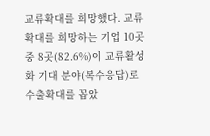교류확대를 희망했다. 교류확대를 희망하는 기업 10곳 중 8곳(82.6%)이 교류활성화 기대 분야(복수응답)로 수출확대를 꼽았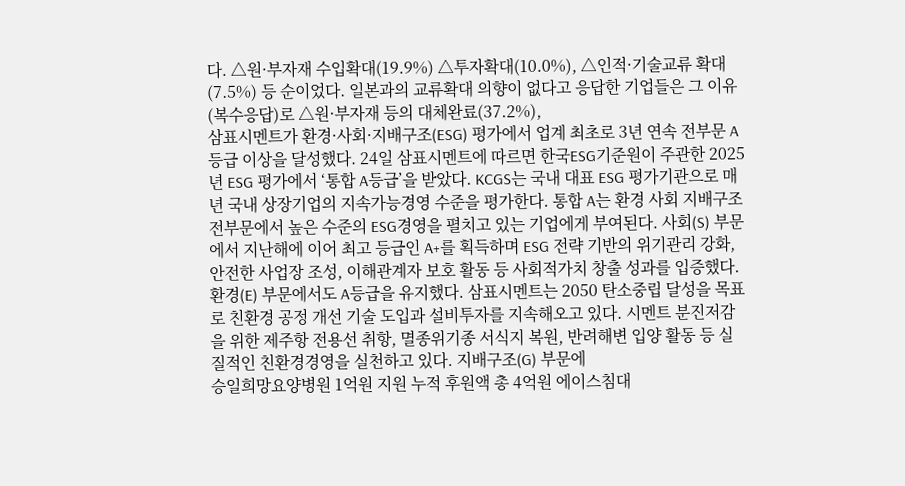다. △원·부자재 수입확대(19.9%) △투자확대(10.0%), △인적·기술교류 확대(7.5%) 등 순이었다. 일본과의 교류확대 의향이 없다고 응답한 기업들은 그 이유(복수응답)로 △원·부자재 등의 대체완료(37.2%),
삼표시멘트가 환경·사회·지배구조(ESG) 평가에서 업계 최초로 3년 연속 전부문 A등급 이상을 달성했다. 24일 삼표시멘트에 따르면 한국ESG기준원이 주관한 2025년 ESG 평가에서 ‘통합 A등급’을 받았다. KCGS는 국내 대표 ESG 평가기관으로 매년 국내 상장기업의 지속가능경영 수준을 평가한다. 통합 A는 환경 사회 지배구조 전부문에서 높은 수준의 ESG경영을 펼치고 있는 기업에게 부여된다. 사회(S) 부문에서 지난해에 이어 최고 등급인 A+를 획득하며 ESG 전략 기반의 위기관리 강화, 안전한 사업장 조성, 이해관계자 보호 활동 등 사회적가치 창출 성과를 입증했다. 환경(E) 부문에서도 A등급을 유지했다. 삼표시멘트는 2050 탄소중립 달성을 목표로 친환경 공정 개선 기술 도입과 설비투자를 지속해오고 있다. 시멘트 분진저감을 위한 제주항 전용선 취항, 멸종위기종 서식지 복원, 반려해변 입양 활동 등 실질적인 친환경경영을 실천하고 있다. 지배구조(G) 부문에
승일희망요양병원 1억원 지원 누적 후원액 총 4억원 에이스침대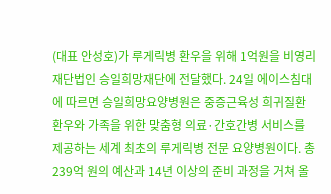(대표 안성호)가 루게릭병 환우을 위해 1억원을 비영리재단법인 승일희망재단에 전달했다. 24일 에이스침대에 따르면 승일희망요양병원은 중증근육성 희귀질환 환우와 가족을 위한 맞춤형 의료·간호간병 서비스를 제공하는 세계 최초의 루게릭병 전문 요양병원이다. 총 239억 원의 예산과 14년 이상의 준비 과정을 거쳐 올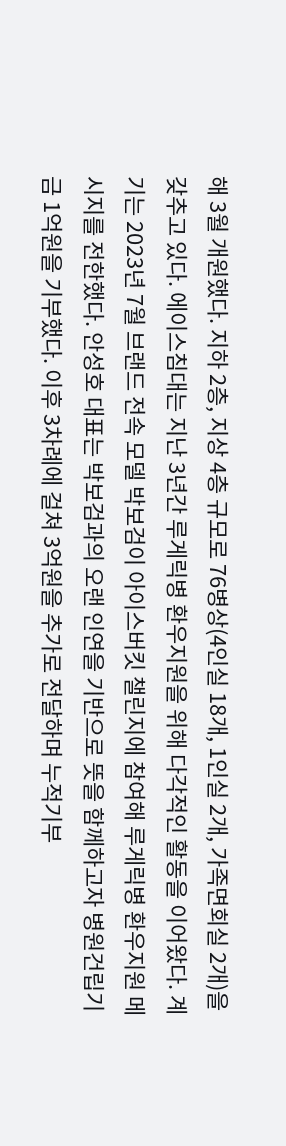해 3월 개원했다. 지하 2층, 지상 4층 규모로 76병상(4인실 18개, 1인실 2개, 가족면회실 2개)을 갖추고 있다. 에이스침대는 지난 3년간 루게릭병 환우지원을 위해 다각적인 활동을 이어왔다. 계기는 2023년 7월 브랜드 전속 모델 박보검이 아이스버킷 챌린지에 참여해 루게릭병 환우지원 메시지를 전한했다. 안성호 대표는 박보검과의 오랜 인연을 기반으로 뜻을 함께하고자 병원건립기금 1억원을 기부했다. 이후 3차례에 걸쳐 3억원을 추가로 전달하며 누적기부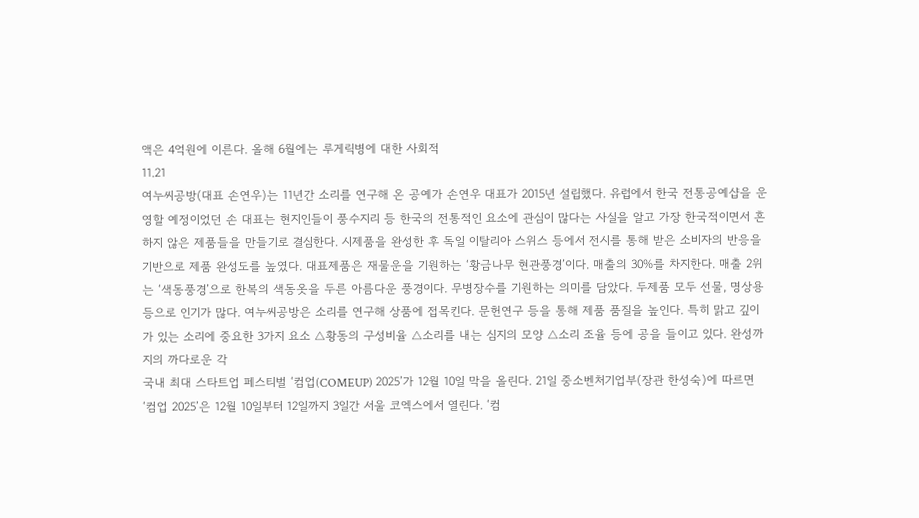액은 4억원에 이른다. 올해 6월에는 루게릭병에 대한 사회적
11.21
여누씨공방(대표 손연우)는 11년간 소리를 연구해 온 공예가 손연우 대표가 2015년 설립했다. 유럽에서 한국 전통공예샵을 운영할 예정이었던 손 대표는 현지인들이 풍수지리 등 한국의 전통적인 요소에 관심이 많다는 사실을 알고 가장 한국적이면서 흔하지 않은 제품들을 만들기로 결심한다. 시제품을 완성한 후 독일 이탈리아 스위스 등에서 전시를 통해 받은 소비자의 반응을 기반으로 제품 완성도를 높였다. 대표제품은 재물운을 기원하는 ‘황금나무 현관풍경’이다. 매출의 30%를 차지한다. 매출 2위는 ‘색동풍경’으로 한복의 색동옷을 두른 아름다운 풍경이다. 무병장수를 기원하는 의미를 담았다. 두제품 모두 선물, 명상용 등으로 인기가 많다. 여누씨공방은 소리를 연구해 상품에 접목킨다. 문헌연구 등을 통해 제품 품질을 높인다. 특히 맑고 깊이가 있는 소리에 중요한 3가지 요소 △황동의 구성비율 △소리를 내는 심지의 모양 △소리 조율 등에 공을 들이고 있다. 완성까지의 까다로운 각
국내 최대 스타트업 페스티벌 ‘컴업(COMEUP) 2025’가 12월 10일 막을 올린다. 21일 중소벤처기업부(장관 한성숙)에 따르면 ‘컴업 2025’은 12월 10일부터 12일까지 3일간 서울 코엑스에서 열린다. ‘컴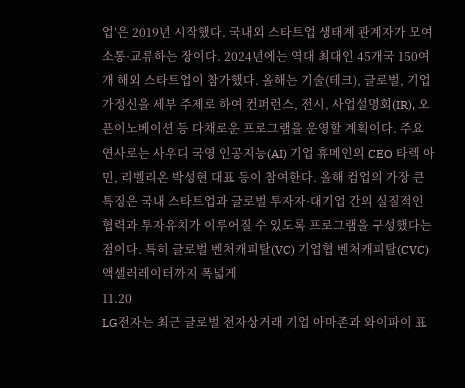업’은 2019년 시작했다. 국내외 스타트업 생태계 관계자가 모여 소통·교류하는 장이다. 2024년에는 역대 최대인 45개국 150여개 해외 스타트업이 참가했다. 올해는 기술(테크), 글로벌, 기업가정신을 세부 주제로 하여 컨퍼런스, 전시, 사업설명회(IR), 오픈이노베이션 등 다채로운 프로그램을 운영할 계획이다. 주요 연사로는 사우디 국영 인공지능(AI) 기업 휴메인의 CEO 타렉 아민, 리벨리온 박성현 대표 등이 참여한다. 올해 컴업의 가장 큰 특징은 국내 스타트업과 글로벌 투자자·대기업 간의 실질적인 협력과 투자유치가 이루어질 수 있도록 프로그램을 구성했다는 점이다. 특히 글로벌 벤처캐피탈(VC) 기업협 벤처캐피탈(CVC) 액셀러레이터까지 폭넓게
11.20
LG전자는 최근 글로벌 전자상거래 기업 아마존과 와이파이 표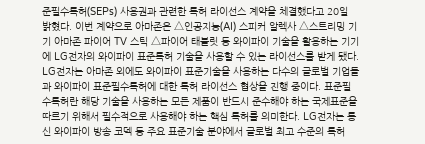준필수특허(SEPs) 사용권과 관련한 특허 라이선스 계약을 체결했다고 20일 밝혔다. 이번 계약으로 아마존은 △인공지능(AI) 스피커 알렉사 △스트리밍 기기 아마존 파이어 TV 스틱 △파이어 태블릿 등 와이파이 기술을 활용하는 기기에 LG전자의 와이파이 표준특허 기술을 사용할 수 있는 라이선스를 받게 됐다. LG전자는 아마존 외에도 와이파이 표준기술을 사용하는 다수의 글로벌 기업들과 와이파이 표준필수특허에 대한 특허 라이선스 협상을 진행 중이다. 표준필수특허란 해당 기술을 사용하는 모든 제품이 반드시 준수해야 하는 국제표준을 따르기 위해서 필수적으로 사용해야 하는 핵심 특허를 의미한다. LG전자는 통신 와이파이 방송 코덱 등 주요 표준기술 분야에서 글로벌 최고 수준의 특허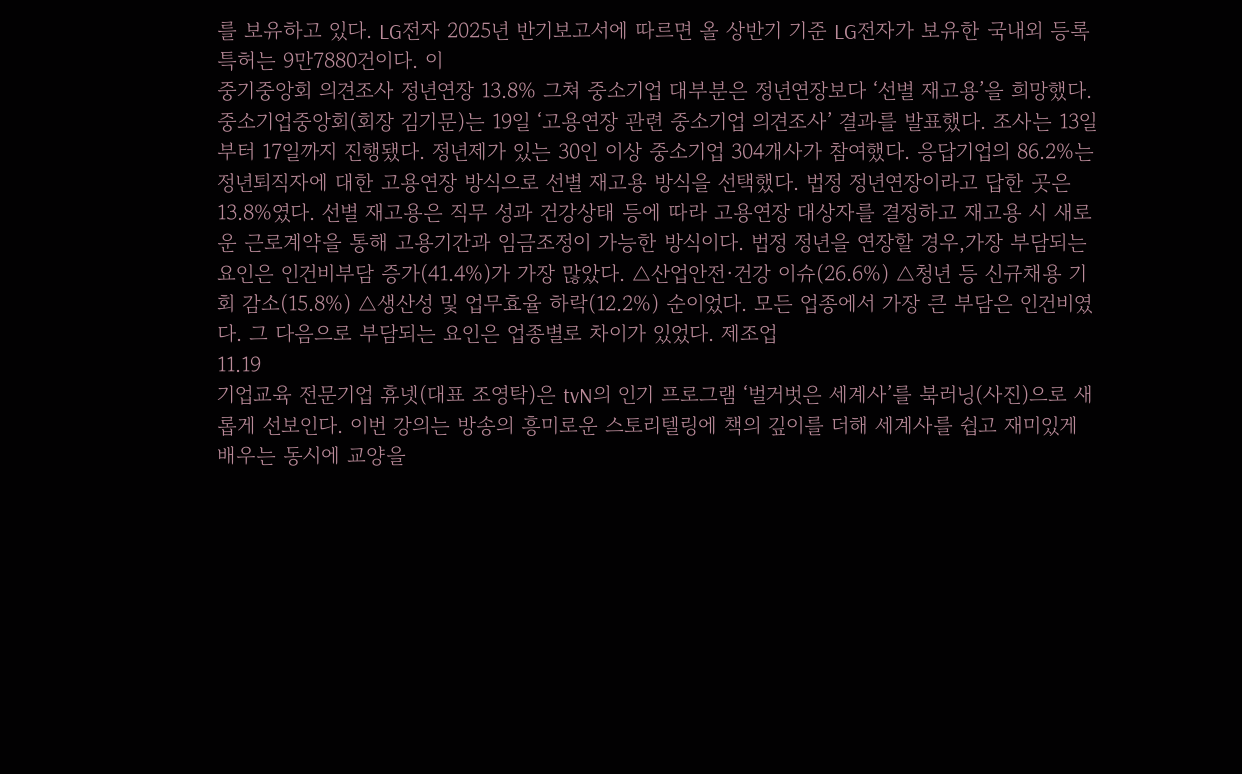를 보유하고 있다. LG전자 2025년 반기보고서에 따르면 올 상반기 기준 LG전자가 보유한 국내외 등록특허는 9만7880건이다. 이
중기중앙회 의견조사 정년연장 13.8% 그쳐 중소기업 대부분은 정년연장보다 ‘선별 재고용’을 희망했다. 중소기업중앙회(회장 김기문)는 19일 ‘고용연장 관련 중소기업 의견조사’ 결과를 발표했다. 조사는 13일부터 17일까지 진행됐다. 정년제가 있는 30인 이상 중소기업 304개사가 참여했다. 응답기업의 86.2%는 정년퇴직자에 대한 고용연장 방식으로 선별 재고용 방식을 선택했다. 법정 정년연장이라고 답한 곳은 13.8%였다. 선별 재고용은 직무 성과 건강상태 등에 따라 고용연장 대상자를 결정하고 재고용 시 새로운 근로계약을 통해 고용기간과 임금조정이 가능한 방식이다. 법정 정년을 연장할 경우,가장 부담되는 요인은 인건비부담 증가(41.4%)가 가장 많았다. △산업안전·건강 이슈(26.6%) △청년 등 신규채용 기회 감소(15.8%) △생산성 및 업무효율 하락(12.2%) 순이었다. 모든 업종에서 가장 큰 부담은 인건비였다. 그 다음으로 부담되는 요인은 업종별로 차이가 있었다. 제조업
11.19
기업교육 전문기업 휴넷(대표 조영탁)은 tvN의 인기 프로그램 ‘벌거벗은 세계사’를 북러닝(사진)으로 새롭게 선보인다. 이번 강의는 방송의 흥미로운 스토리텔링에 책의 깊이를 더해 세계사를 쉽고 재미있게 배우는 동시에 교양을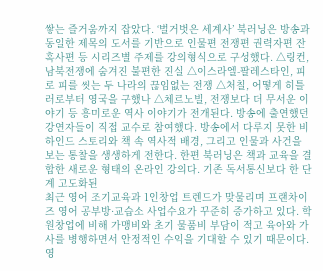쌓는 즐거움까지 잡았다. ‘벌거벗은 세계사’ 북러닝은 방송과 동일한 제목의 도서를 기반으로 인물편 전쟁편 권력자편 잔혹사편 등 시리즈별 주제를 강의형식으로 구성했다. △링컨, 남북전쟁에 숨겨진 불편한 진실 △이스라엘-팔레스타인, 피로 피를 씻는 두 나라의 끊임없는 전쟁 △처칠, 어떻게 히틀러로부터 영국을 구했나 △체르노빌, 전쟁보다 더 무서운 이야기 등 흥미로운 역사 이야기가 전개된다. 방송에 출연했던 강연자들이 직접 교수로 참여했다. 방송에서 다루지 못한 비하인드 스토리와 책 속 역사적 배경, 그리고 인물과 사건을 보는 통찰을 생생하게 전한다. 한편 북러닝은 책과 교육을 결합한 새로운 형태의 온라인 강의다. 기존 독서통신보다 한 단계 고도화된
최근 영어 조기교육과 1인창업 트렌드가 맞물리며 프랜차이즈 영어 공부방·교습소 사업수요가 꾸준히 증가하고 있다. 학원창업에 비해 가맹비와 초기 물품비 부담이 적고 육아와 가사를 병행하면서 안정적인 수익을 기대할 수 있기 때문이다. 영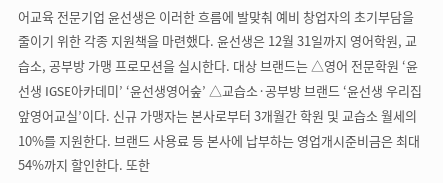어교육 전문기업 윤선생은 이러한 흐름에 발맞춰 예비 창업자의 초기부담을 줄이기 위한 각종 지원책을 마련했다. 윤선생은 12월 31일까지 영어학원, 교습소, 공부방 가맹 프로모션을 실시한다. 대상 브랜드는 △영어 전문학원 ‘윤선생 IGSE아카데미’ ‘윤선생영어숲’ △교습소·공부방 브랜드 ‘윤선생 우리집앞영어교실’이다. 신규 가맹자는 본사로부터 3개월간 학원 및 교습소 월세의 10%를 지원한다. 브랜드 사용료 등 본사에 납부하는 영업개시준비금은 최대 54%까지 할인한다. 또한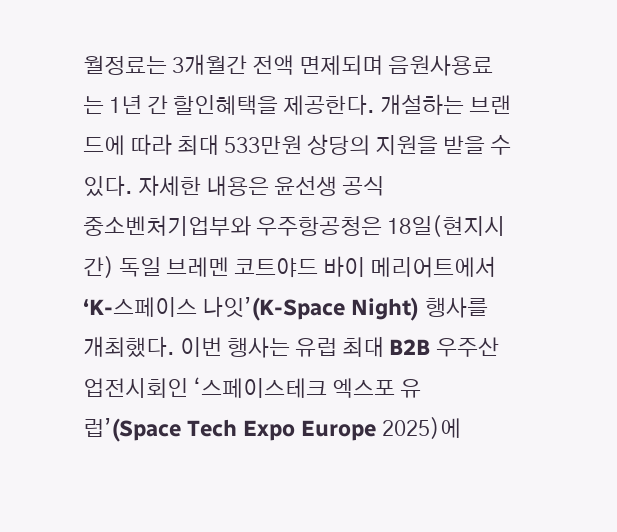월정료는 3개월간 전액 면제되며 음원사용료는 1년 간 할인혜택을 제공한다. 개설하는 브랜드에 따라 최대 533만원 상당의 지원을 받을 수 있다. 자세한 내용은 윤선생 공식
중소벤처기업부와 우주항공청은 18일(현지시간) 독일 브레멘 코트야드 바이 메리어트에서 ‘K-스페이스 나잇’(K-Space Night) 행사를 개최했다. 이번 행사는 유럽 최대 B2B 우주산업전시회인 ‘스페이스테크 엑스포 유럽’(Space Tech Expo Europe 2025)에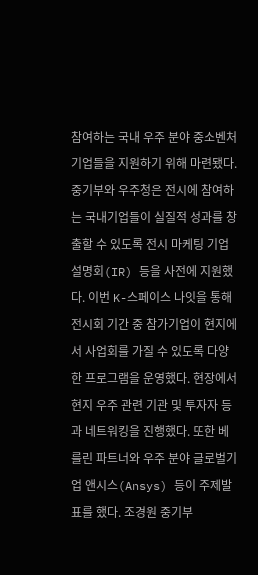참여하는 국내 우주 분야 중소벤처기업들을 지원하기 위해 마련됐다. 중기부와 우주청은 전시에 참여하는 국내기업들이 실질적 성과를 창출할 수 있도록 전시 마케팅 기업설명회(IR) 등을 사전에 지원했다. 이번 K-스페이스 나잇을 통해 전시회 기간 중 참가기업이 현지에서 사업회를 가질 수 있도록 다양한 프로그램을 운영했다. 현장에서 현지 우주 관련 기관 및 투자자 등과 네트워킹을 진행했다. 또한 베를린 파트너와 우주 분야 글로벌기업 앤시스(Ansys) 등이 주제발표를 했다. 조경원 중기부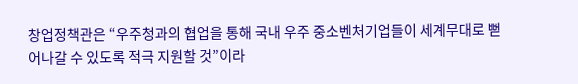창업정책관은 “우주청과의 협업을 통해 국내 우주 중소벤처기업들이 세계무대로 뻗어나갈 수 있도록 적극 지원할 것”이라